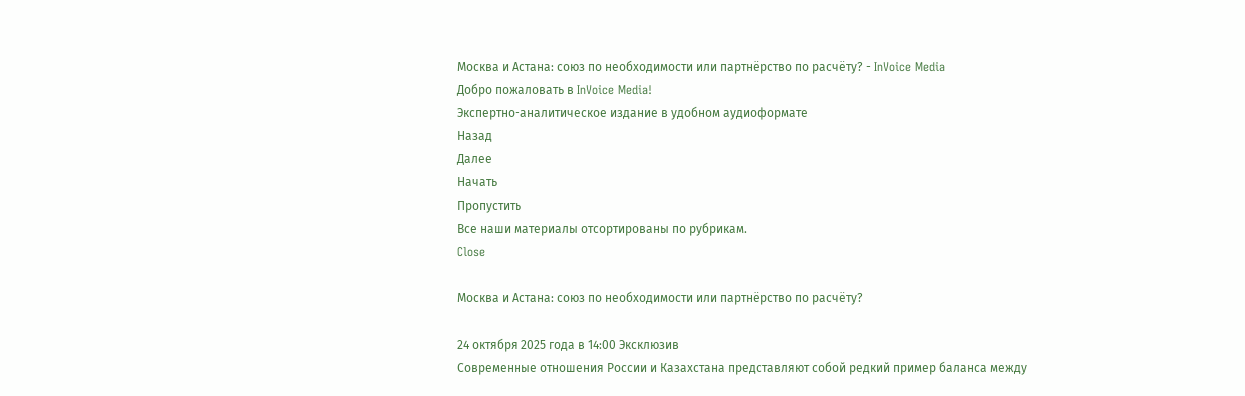Москва и Астана: союз по необходимости или партнёрство по расчёту? - InVoice Media
Добро пожаловать в InVoice Media!
Экспертно-аналитическое издание в удобном аудиоформате
Назад
Далее
Начать
Пропустить
Все наши материалы отсортированы по рубрикам.
Close

Москва и Астана: союз по необходимости или партнёрство по расчёту?

24 октября 2025 года в 14:00 Эксклюзив
Современные отношения России и Казахстана представляют собой редкий пример баланса между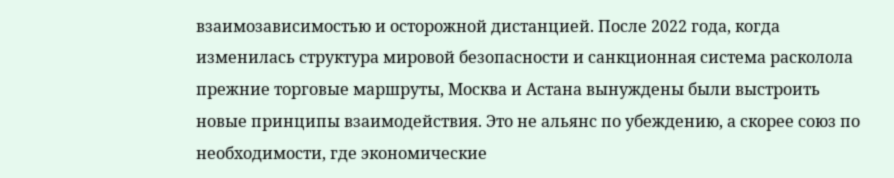взаимозависимостью и осторожной дистанцией. После 2022 года, когда изменилась структура мировой безопасности и санкционная система расколола прежние торговые маршруты, Москва и Астана вынуждены были выстроить новые принципы взаимодействия. Это не альянс по убеждению, а скорее союз по необходимости, где экономические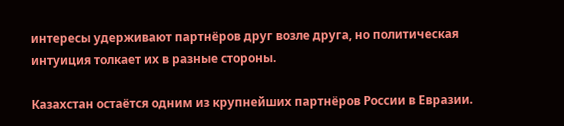интересы удерживают партнёров друг возле друга, но политическая интуиция толкает их в разные стороны.

Казахстан остаётся одним из крупнейших партнёров России в Евразии.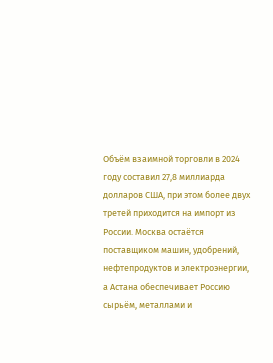Объём взаимной торговли в 2024 году составил 27,8 миллиарда долларов США, при этом более двух третей приходится на импорт из России. Москва остаётся поставщиком машин, удобрений, нефтепродуктов и электроэнергии, а Астана обеспечивает Россию сырьём, металлами и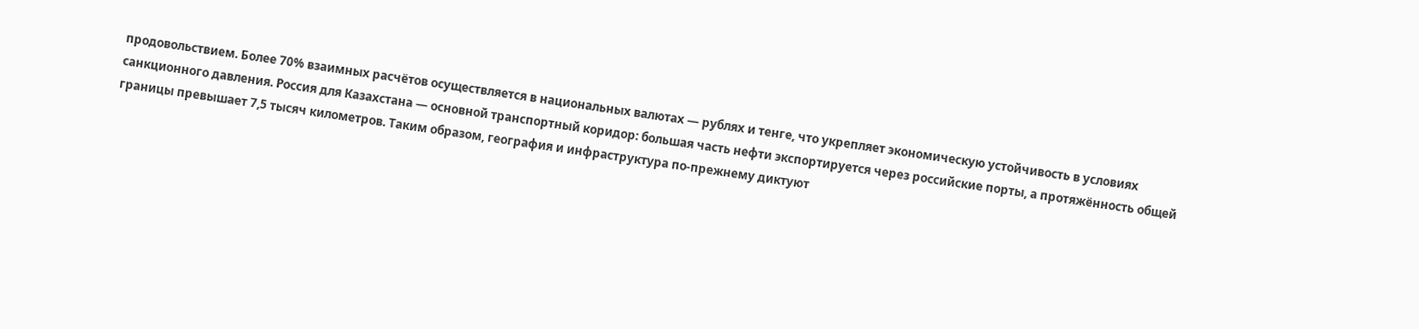продовольствием. Более 70% взаимных расчётов осуществляется в национальных валютах — рублях и тенге, что укрепляет экономическую устойчивость в условиях санкционного давления. Россия для Казахстана — основной транспортный коридор: большая часть нефти экспортируется через российские порты, а протяжённость общей границы превышает 7,5 тысяч километров. Таким образом, география и инфраструктура по-прежнему диктуют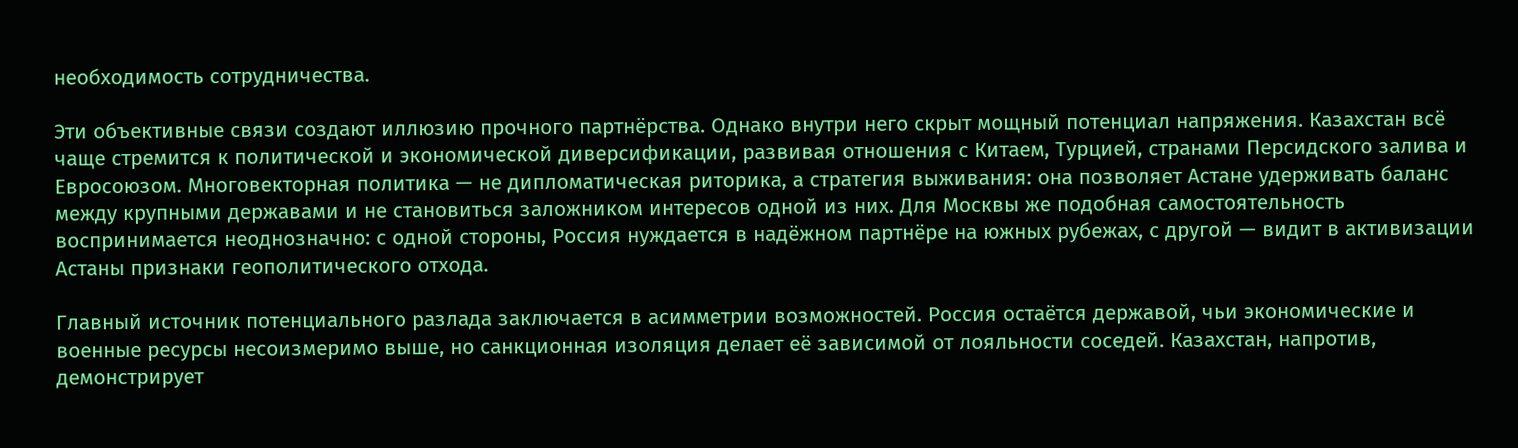необходимость сотрудничества.

Эти объективные связи создают иллюзию прочного партнёрства. Однако внутри него скрыт мощный потенциал напряжения. Казахстан всё чаще стремится к политической и экономической диверсификации, развивая отношения с Китаем, Турцией, странами Персидского залива и Евросоюзом. Многовекторная политика — не дипломатическая риторика, а стратегия выживания: она позволяет Астане удерживать баланс между крупными державами и не становиться заложником интересов одной из них. Для Москвы же подобная самостоятельность воспринимается неоднозначно: с одной стороны, Россия нуждается в надёжном партнёре на южных рубежах, с другой — видит в активизации Астаны признаки геополитического отхода.

Главный источник потенциального разлада заключается в асимметрии возможностей. Россия остаётся державой, чьи экономические и военные ресурсы несоизмеримо выше, но санкционная изоляция делает её зависимой от лояльности соседей. Казахстан, напротив, демонстрирует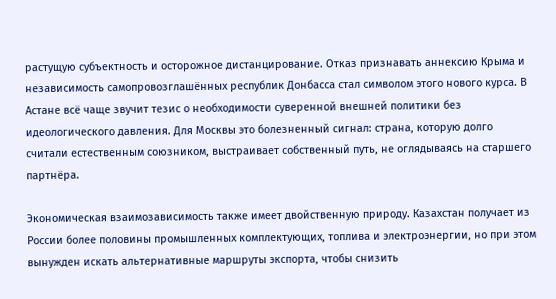растущую субъектность и осторожное дистанцирование. Отказ признавать аннексию Крыма и независимость самопровозглашённых республик Донбасса стал символом этого нового курса. В Астане всё чаще звучит тезис о необходимости суверенной внешней политики без идеологического давления. Для Москвы это болезненный сигнал: страна, которую долго считали естественным союзником, выстраивает собственный путь, не оглядываясь на старшего партнёра.

Экономическая взаимозависимость также имеет двойственную природу. Казахстан получает из России более половины промышленных комплектующих, топлива и электроэнергии, но при этом вынужден искать альтернативные маршруты экспорта, чтобы снизить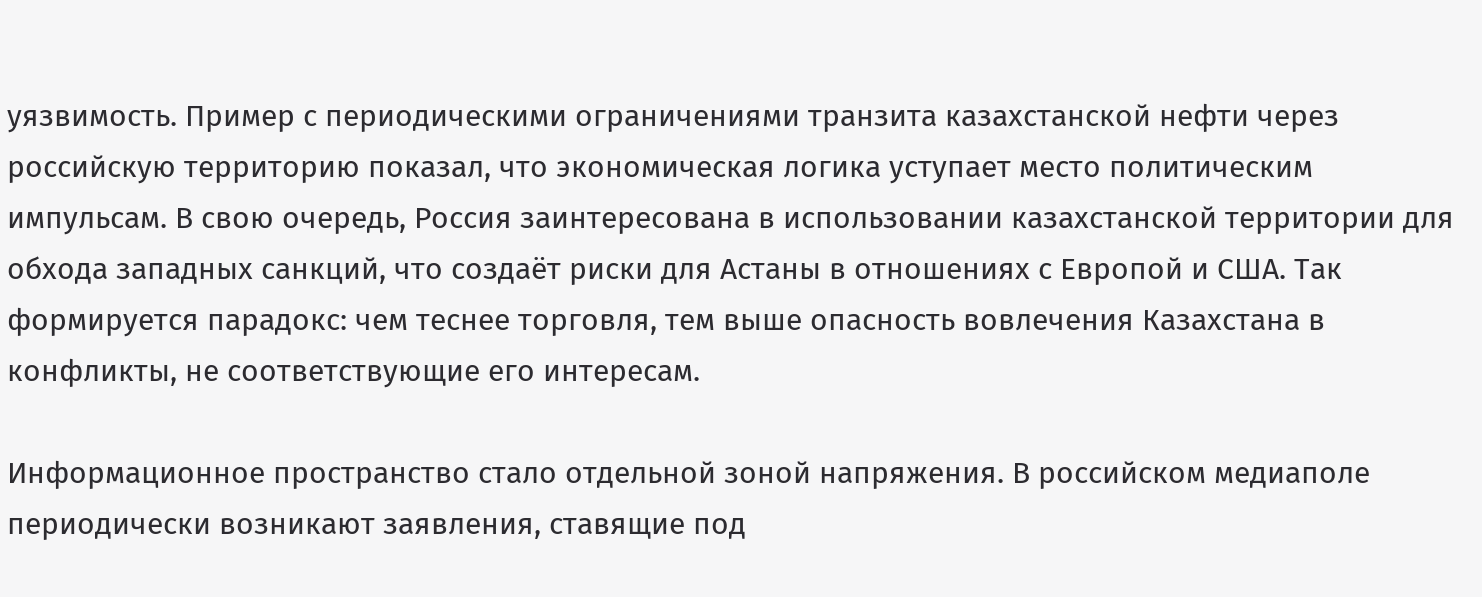уязвимость. Пример с периодическими ограничениями транзита казахстанской нефти через российскую территорию показал, что экономическая логика уступает место политическим импульсам. В свою очередь, Россия заинтересована в использовании казахстанской территории для обхода западных санкций, что создаёт риски для Астаны в отношениях с Европой и США. Так формируется парадокс: чем теснее торговля, тем выше опасность вовлечения Казахстана в конфликты, не соответствующие его интересам.

Информационное пространство стало отдельной зоной напряжения. В российском медиаполе периодически возникают заявления, ставящие под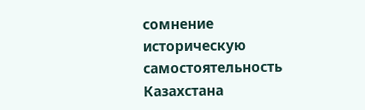сомнение историческую самостоятельность Казахстана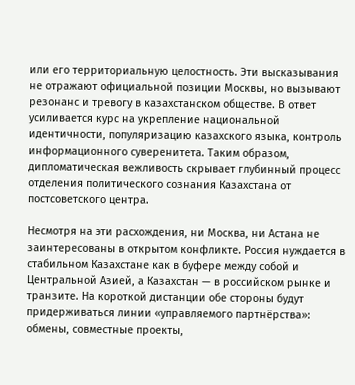или его территориальную целостность. Эти высказывания не отражают официальной позиции Москвы, но вызывают резонанс и тревогу в казахстанском обществе. В ответ усиливается курс на укрепление национальной идентичности, популяризацию казахского языка, контроль информационного суверенитета. Таким образом, дипломатическая вежливость скрывает глубинный процесс отделения политического сознания Казахстана от постсоветского центра.

Несмотря на эти расхождения, ни Москва, ни Астана не заинтересованы в открытом конфликте. Россия нуждается в стабильном Казахстане как в буфере между собой и Центральной Азией, а Казахстан — в российском рынке и транзите. На короткой дистанции обе стороны будут придерживаться линии «управляемого партнёрства»: обмены, совместные проекты,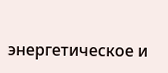энергетическое и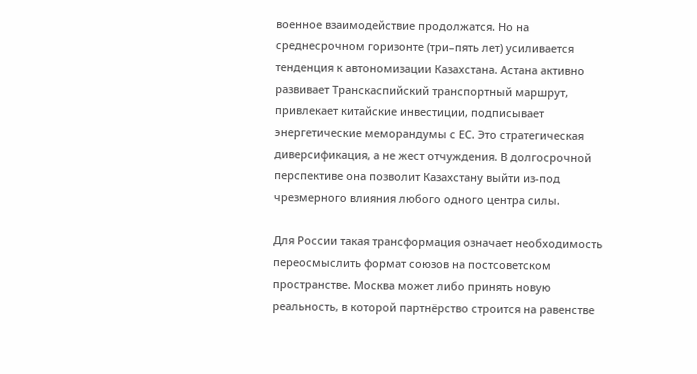военное взаимодействие продолжатся. Но на среднесрочном горизонте (три–пять лет) усиливается тенденция к автономизации Казахстана. Астана активно развивает Транскаспийский транспортный маршрут, привлекает китайские инвестиции, подписывает энергетические меморандумы с ЕС. Это стратегическая диверсификация, а не жест отчуждения. В долгосрочной перспективе она позволит Казахстану выйти из-под чрезмерного влияния любого одного центра силы.

Для России такая трансформация означает необходимость переосмыслить формат союзов на постсоветском пространстве. Москва может либо принять новую реальность, в которой партнёрство строится на равенстве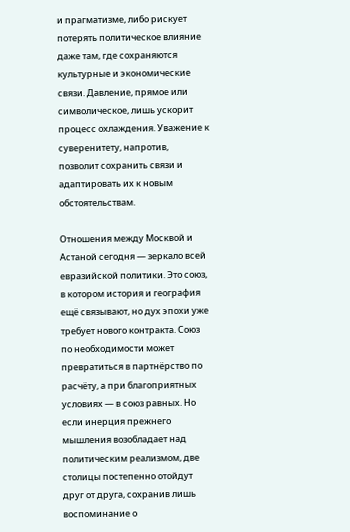и прагматизме, либо рискует потерять политическое влияние даже там, где сохраняются культурные и экономические связи. Давление, прямое или символическое, лишь ускорит процесс охлаждения. Уважение к суверенитету, напротив, позволит сохранить связи и адаптировать их к новым обстоятельствам.

Отношения между Москвой и Астаной сегодня — зеркало всей евразийской политики. Это союз, в котором история и география ещё связывают, но дух эпохи уже требует нового контракта. Союз по необходимости может превратиться в партнёрство по расчёту, а при благоприятных условиях — в союз равных. Но если инерция прежнего мышления возобладает над политическим реализмом, две столицы постепенно отойдут друг от друга, сохранив лишь воспоминание о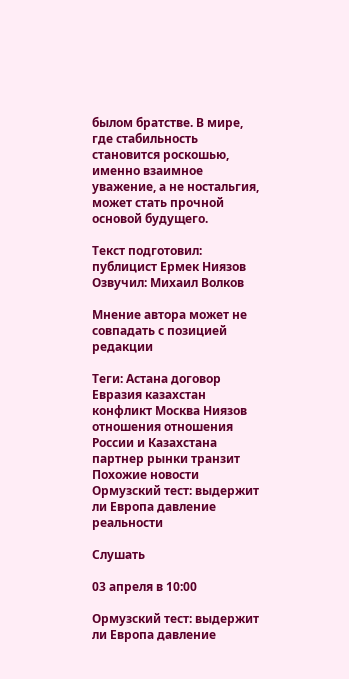былом братстве. В мире, где стабильность становится роскошью, именно взаимное уважение, а не ностальгия, может стать прочной основой будущего.

Текст подготовил: публицист Ермек Ниязов
Озвучил: Михаил Волков

Мнение автора может не совпадать с позицией редакции

Теги: Астана договор Евразия казахстан конфликт Москва Ниязов отношения отношения России и Казахстана партнер рынки транзит
Похожие новости
Ормузский тест: выдержит ли Европа давление реальности

Слушать

03 апреля в 10:00

Ормузский тест: выдержит ли Европа давление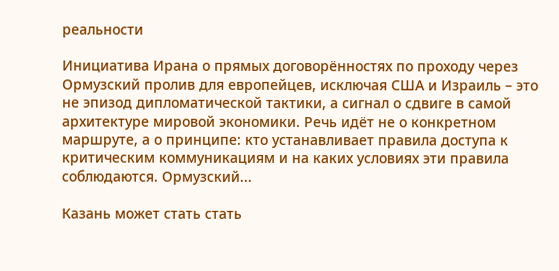реальности

Инициатива Ирана о прямых договорённостях по проходу через Ормузский пролив для европейцев, исключая США и Израиль – это не эпизод дипломатической тактики, а сигнал о сдвиге в самой архитектуре мировой экономики. Речь идёт не о конкретном маршруте, а о принципе: кто устанавливает правила доступа к критическим коммуникациям и на каких условиях эти правила соблюдаются. Ормузский...

Казань может стать стать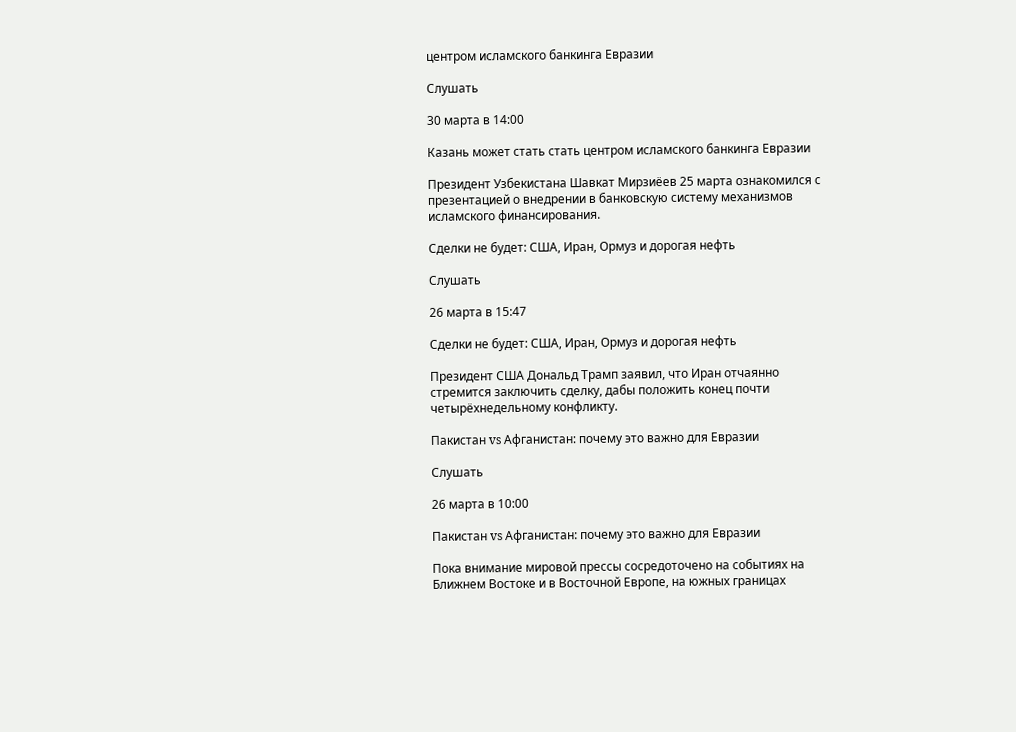центром исламского банкинга Евразии

Слушать

30 марта в 14:00

Казань может стать стать центром исламского банкинга Евразии

Президент Узбекистана Шавкат Мирзиёев 25 марта ознакомился с презентацией о внедрении в банковскую систему механизмов исламского финансирования.

Сделки не будет: США, Иран, Ормуз и дорогая нефть

Слушать

26 марта в 15:47

Сделки не будет: США, Иран, Ормуз и дорогая нефть

Президент США Дональд Трамп заявил, что Иран отчаянно стремится заключить сделку, дабы положить конец почти четырёхнедельному конфликту.

Пакистан vs Афганистан: почему это важно для Евразии

Слушать

26 марта в 10:00

Пакистан vs Афганистан: почему это важно для Евразии

Пока внимание мировой прессы сосредоточено на событиях на Ближнем Востоке и в Восточной Европе, на южных границах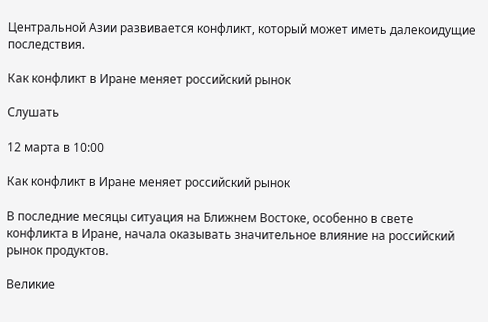Центральной Азии развивается конфликт, который может иметь далекоидущие последствия.

Как конфликт в Иране меняет российский рынок

Слушать

12 марта в 10:00

Как конфликт в Иране меняет российский рынок

В последние месяцы ситуация на Ближнем Востоке, особенно в свете конфликта в Иране, начала оказывать значительное влияние на российский рынок продуктов.

Великие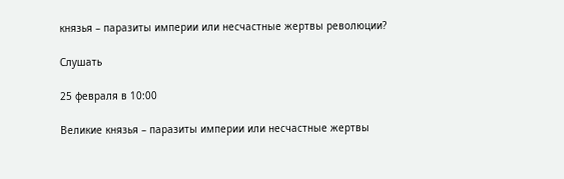князья – паразиты империи или несчастные жертвы революции?

Слушать

25 февраля в 10:00

Великие князья – паразиты империи или несчастные жертвы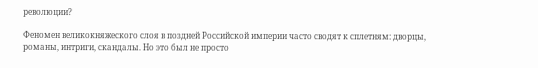революции?

Феномен великокняжеского слоя в поздней Российской империи часто сводят к сплетням: дворцы, романы, интриги, скандалы. Но это был не просто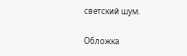светский шум.

Обложка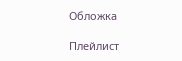Обложка

Плейлист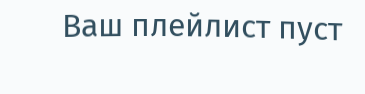Ваш плейлист пуст